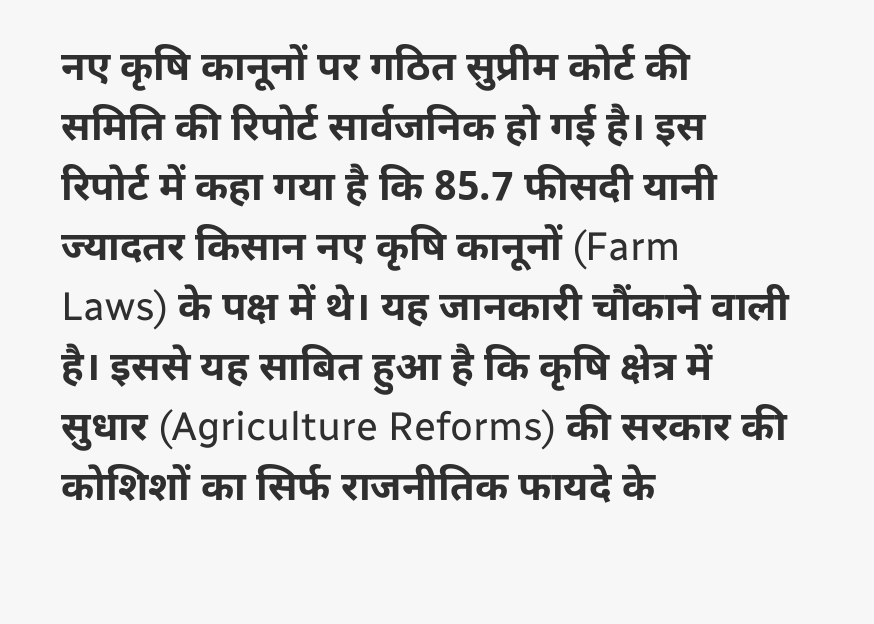नए कृषि कानूनों पर गठित सुप्रीम कोर्ट की समिति की रिपोर्ट सार्वजनिक हो गई है। इस रिपोर्ट में कहा गया है कि 85.7 फीसदी यानी ज्यादतर किसान नए कृषि कानूनों (Farm Laws) के पक्ष में थे। यह जानकारी चौंकाने वाली है। इससे यह साबित हुआ है कि कृषि क्षेत्र में सुधार (Agriculture Reforms) की सरकार की कोशिशों का सिर्फ राजनीतिक फायदे के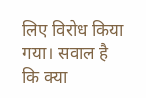लिए विरोध किया गया। सवाल है कि क्या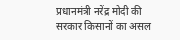प्रधानमंत्री नरेंद्र मोदी की सरकार किसानों का असल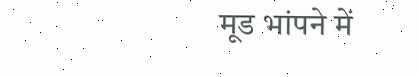मूड भांपने में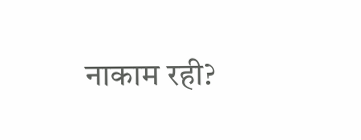नाकाम रही?